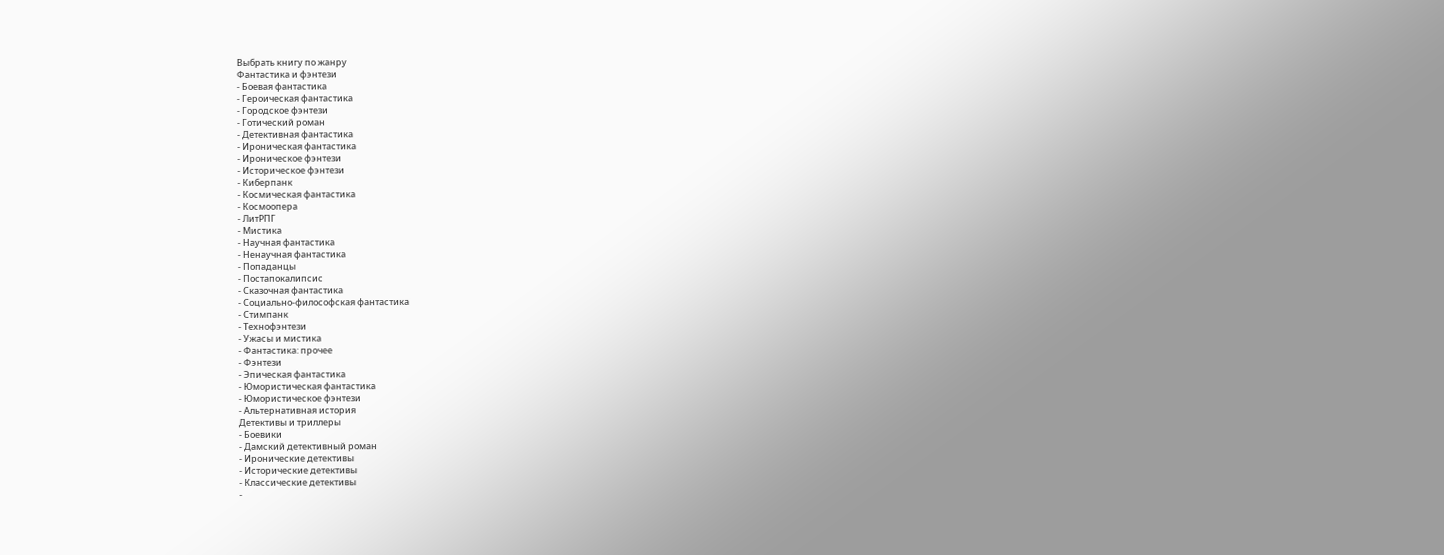Выбрать книгу по жанру
Фантастика и фэнтези
- Боевая фантастика
- Героическая фантастика
- Городское фэнтези
- Готический роман
- Детективная фантастика
- Ироническая фантастика
- Ироническое фэнтези
- Историческое фэнтези
- Киберпанк
- Космическая фантастика
- Космоопера
- ЛитРПГ
- Мистика
- Научная фантастика
- Ненаучная фантастика
- Попаданцы
- Постапокалипсис
- Сказочная фантастика
- Социально-философская фантастика
- Стимпанк
- Технофэнтези
- Ужасы и мистика
- Фантастика: прочее
- Фэнтези
- Эпическая фантастика
- Юмористическая фантастика
- Юмористическое фэнтези
- Альтернативная история
Детективы и триллеры
- Боевики
- Дамский детективный роман
- Иронические детективы
- Исторические детективы
- Классические детективы
-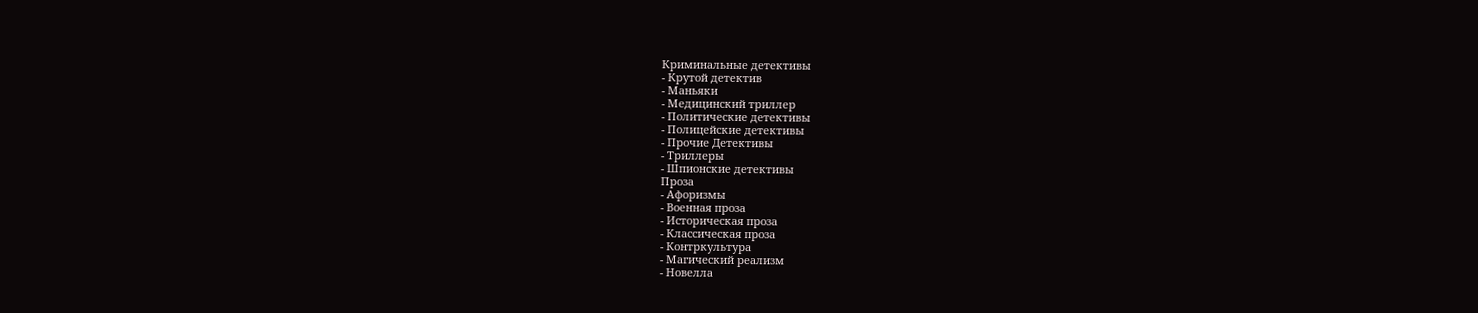Криминальные детективы
- Крутой детектив
- Маньяки
- Медицинский триллер
- Политические детективы
- Полицейские детективы
- Прочие Детективы
- Триллеры
- Шпионские детективы
Проза
- Афоризмы
- Военная проза
- Историческая проза
- Классическая проза
- Контркультура
- Магический реализм
- Новелла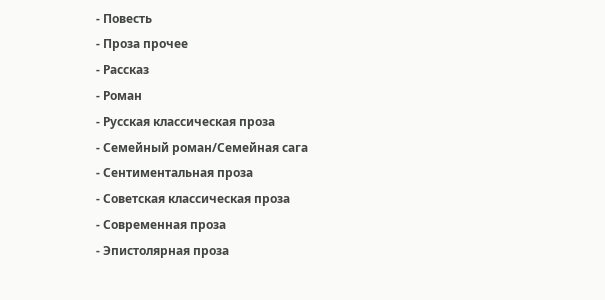- Повесть
- Проза прочее
- Рассказ
- Роман
- Русская классическая проза
- Семейный роман/Семейная сага
- Сентиментальная проза
- Советская классическая проза
- Современная проза
- Эпистолярная проза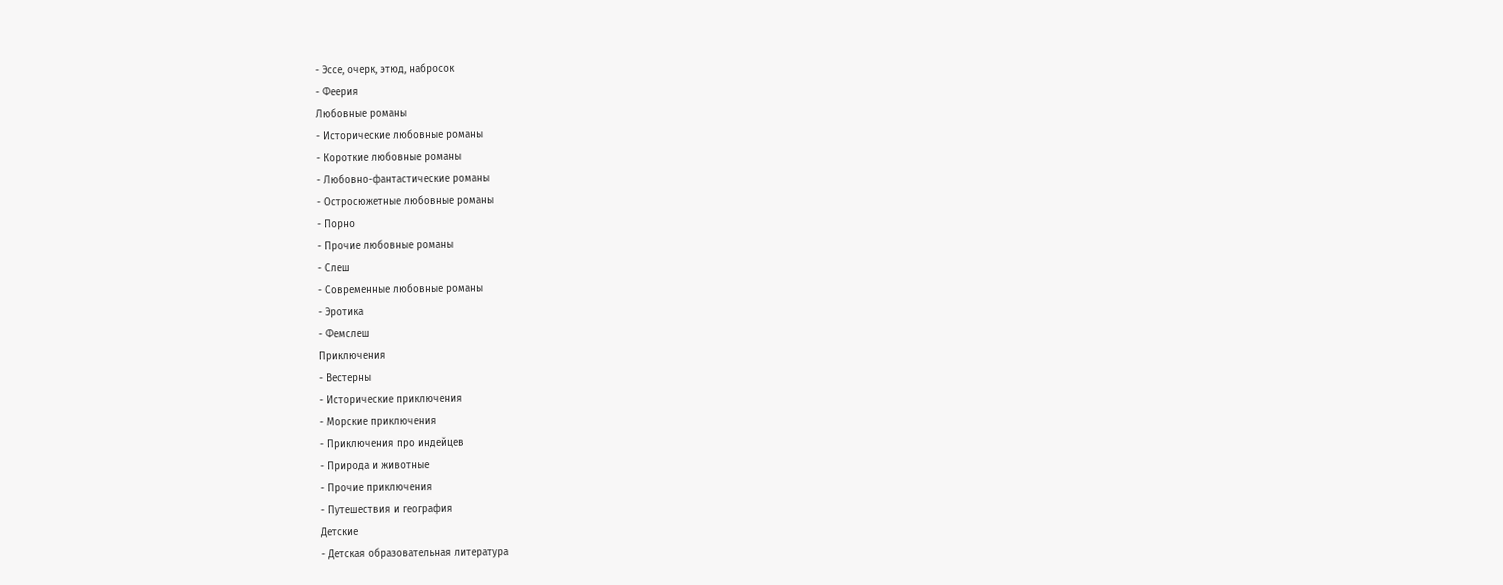- Эссе, очерк, этюд, набросок
- Феерия
Любовные романы
- Исторические любовные романы
- Короткие любовные романы
- Любовно-фантастические романы
- Остросюжетные любовные романы
- Порно
- Прочие любовные романы
- Слеш
- Современные любовные романы
- Эротика
- Фемслеш
Приключения
- Вестерны
- Исторические приключения
- Морские приключения
- Приключения про индейцев
- Природа и животные
- Прочие приключения
- Путешествия и география
Детские
- Детская образовательная литература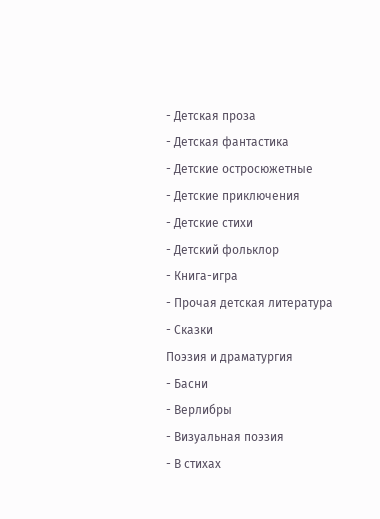- Детская проза
- Детская фантастика
- Детские остросюжетные
- Детские приключения
- Детские стихи
- Детский фольклор
- Книга-игра
- Прочая детская литература
- Сказки
Поэзия и драматургия
- Басни
- Верлибры
- Визуальная поэзия
- В стихах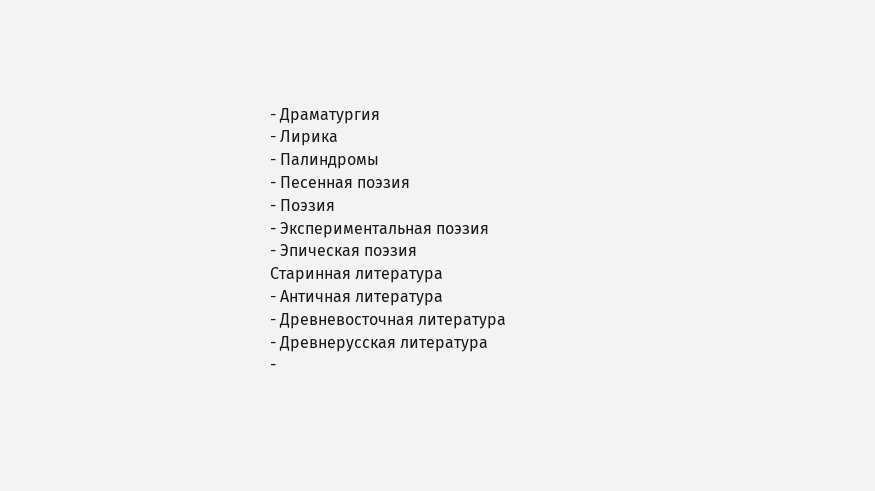- Драматургия
- Лирика
- Палиндромы
- Песенная поэзия
- Поэзия
- Экспериментальная поэзия
- Эпическая поэзия
Старинная литература
- Античная литература
- Древневосточная литература
- Древнерусская литература
-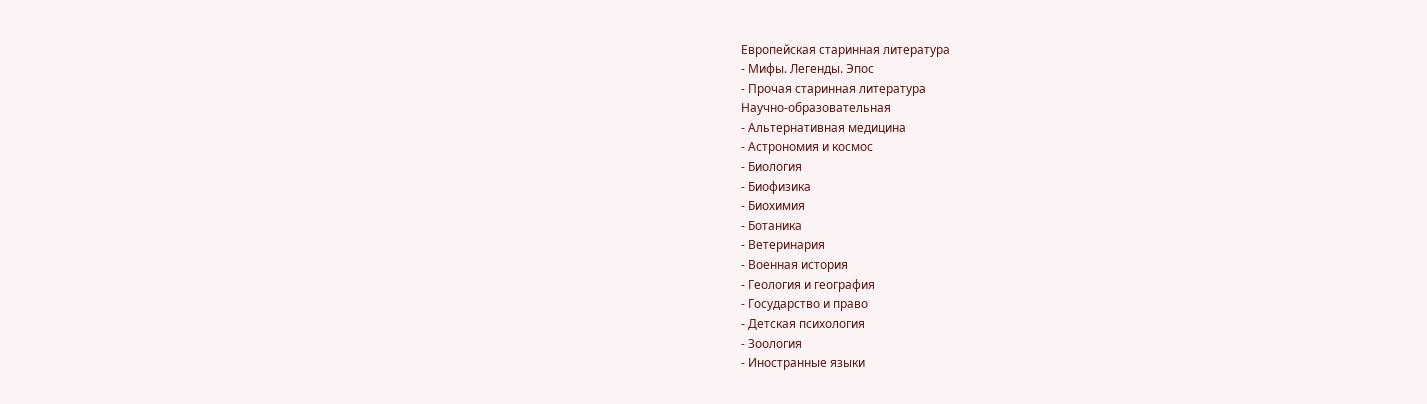Европейская старинная литература
- Мифы. Легенды. Эпос
- Прочая старинная литература
Научно-образовательная
- Альтернативная медицина
- Астрономия и космос
- Биология
- Биофизика
- Биохимия
- Ботаника
- Ветеринария
- Военная история
- Геология и география
- Государство и право
- Детская психология
- Зоология
- Иностранные языки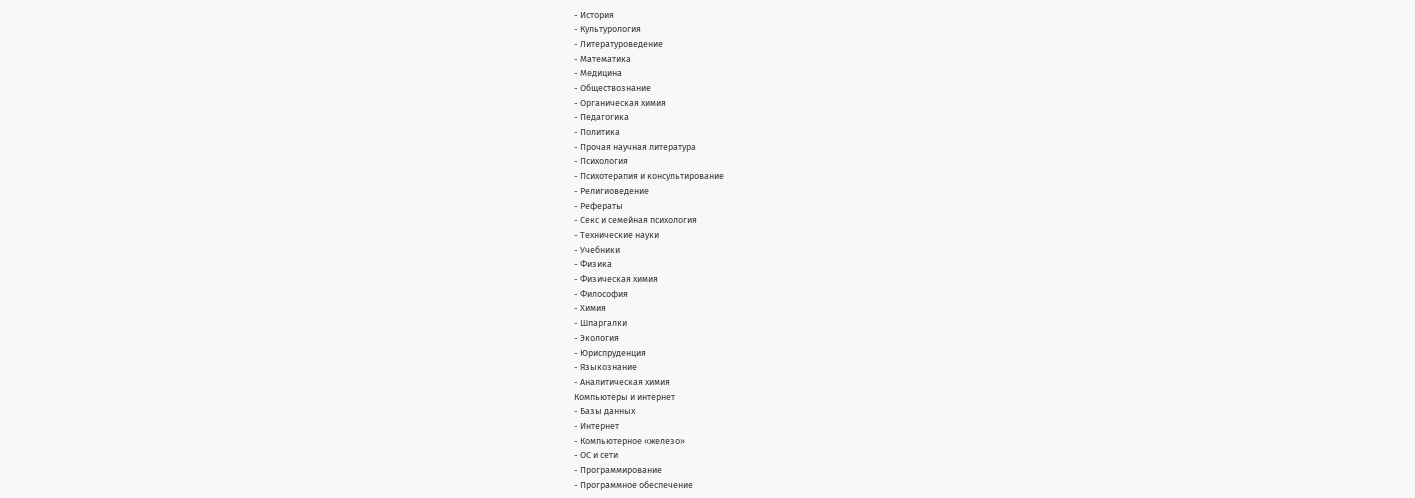- История
- Культурология
- Литературоведение
- Математика
- Медицина
- Обществознание
- Органическая химия
- Педагогика
- Политика
- Прочая научная литература
- Психология
- Психотерапия и консультирование
- Религиоведение
- Рефераты
- Секс и семейная психология
- Технические науки
- Учебники
- Физика
- Физическая химия
- Философия
- Химия
- Шпаргалки
- Экология
- Юриспруденция
- Языкознание
- Аналитическая химия
Компьютеры и интернет
- Базы данных
- Интернет
- Компьютерное «железо»
- ОС и сети
- Программирование
- Программное обеспечение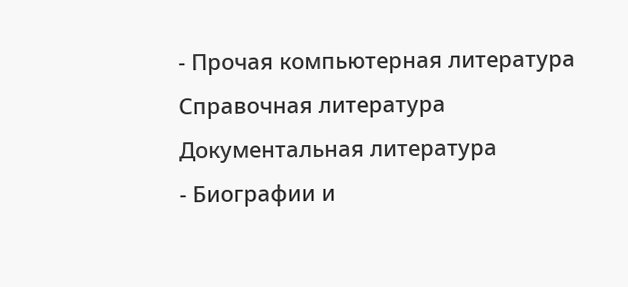- Прочая компьютерная литература
Справочная литература
Документальная литература
- Биографии и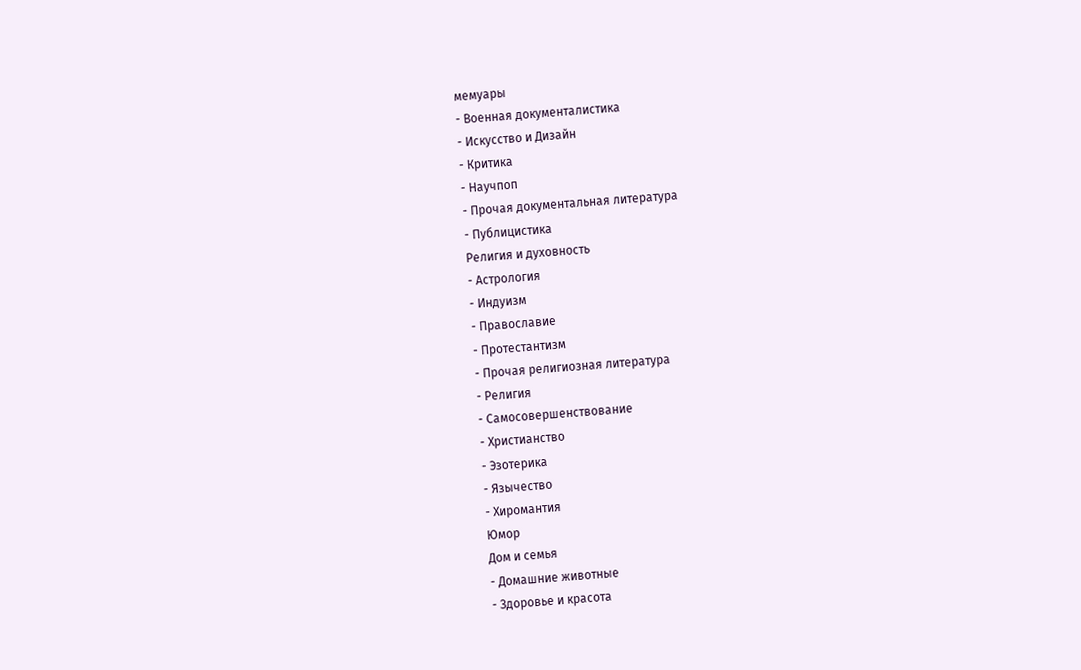мемуары
- Военная документалистика
- Искусство и Дизайн
- Критика
- Научпоп
- Прочая документальная литература
- Публицистика
Религия и духовность
- Астрология
- Индуизм
- Православие
- Протестантизм
- Прочая религиозная литература
- Религия
- Самосовершенствование
- Христианство
- Эзотерика
- Язычество
- Хиромантия
Юмор
Дом и семья
- Домашние животные
- Здоровье и красота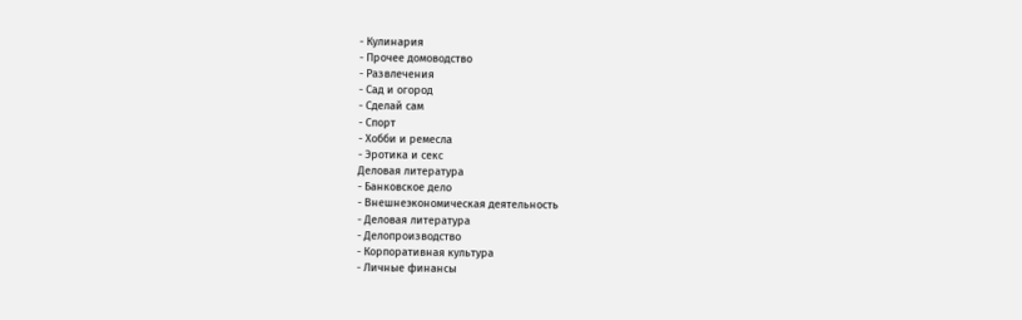- Кулинария
- Прочее домоводство
- Развлечения
- Сад и огород
- Сделай сам
- Спорт
- Хобби и ремесла
- Эротика и секс
Деловая литература
- Банковское дело
- Внешнеэкономическая деятельность
- Деловая литература
- Делопроизводство
- Корпоративная культура
- Личные финансы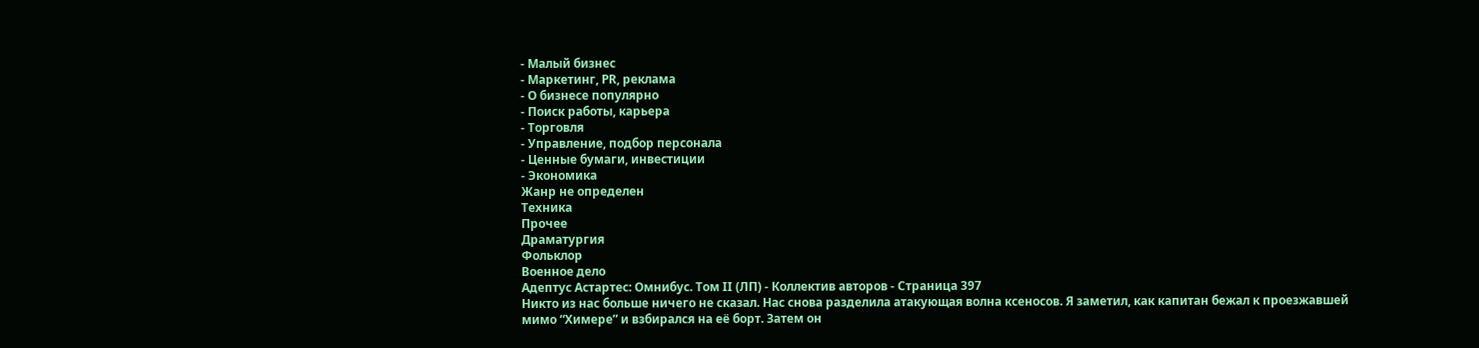- Малый бизнес
- Маркетинг, PR, реклама
- О бизнесе популярно
- Поиск работы, карьера
- Торговля
- Управление, подбор персонала
- Ценные бумаги, инвестиции
- Экономика
Жанр не определен
Техника
Прочее
Драматургия
Фольклор
Военное дело
Адептус Астартес: Омнибус. Том II (ЛП) - Коллектив авторов - Страница 397
Никто из нас больше ничего не сказал. Нас снова разделила атакующая волна ксеносов. Я заметил, как капитан бежал к проезжавшей мимо “Химере” и взбирался на её борт. Затем он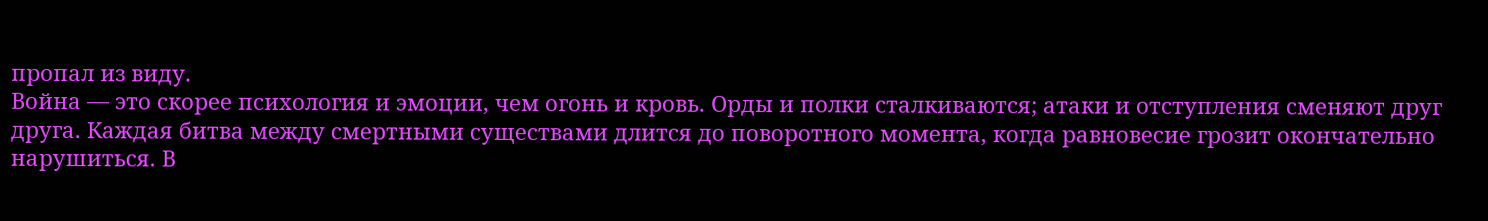пропал из виду.
Война — это скорее психология и эмоции, чем огонь и кровь. Орды и полки сталкиваются; атаки и отступления сменяют друг друга. Каждая битва между смертными существами длится до поворотного момента, когда равновесие грозит окончательно нарушиться. В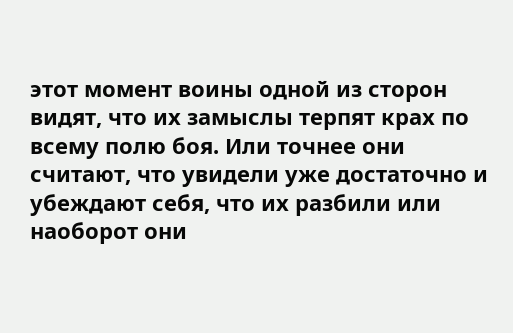этот момент воины одной из сторон видят, что их замыслы терпят крах по всему полю боя. Или точнее они считают, что увидели уже достаточно и убеждают себя, что их разбили или наоборот они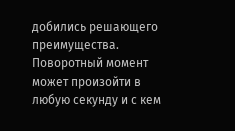добились решающего преимущества.
Поворотный момент может произойти в любую секунду и с кем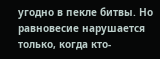угодно в пекле битвы. Но равновесие нарушается только, когда кто-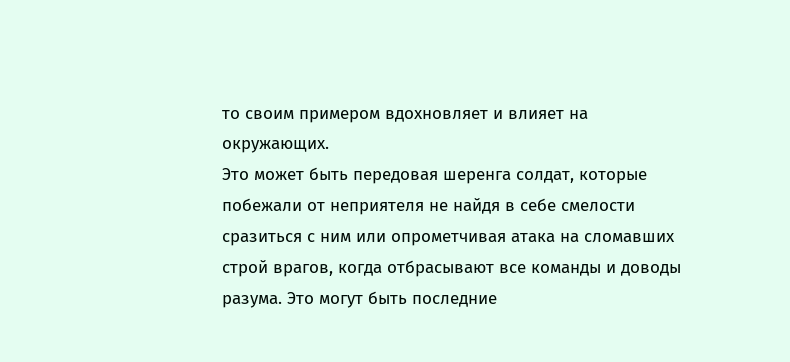то своим примером вдохновляет и влияет на окружающих.
Это может быть передовая шеренга солдат, которые побежали от неприятеля не найдя в себе смелости сразиться с ним или опрометчивая атака на сломавших строй врагов, когда отбрасывают все команды и доводы разума. Это могут быть последние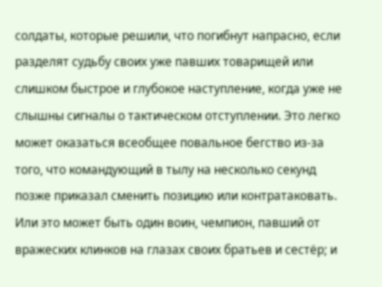солдаты, которые решили, что погибнут напрасно, если разделят судьбу своих уже павших товарищей или слишком быстрое и глубокое наступление, когда уже не слышны сигналы о тактическом отступлении. Это легко может оказаться всеобщее повальное бегство из-за того, что командующий в тылу на несколько секунд позже приказал сменить позицию или контратаковать. Или это может быть один воин, чемпион, павший от вражеских клинков на глазах своих братьев и сестёр; и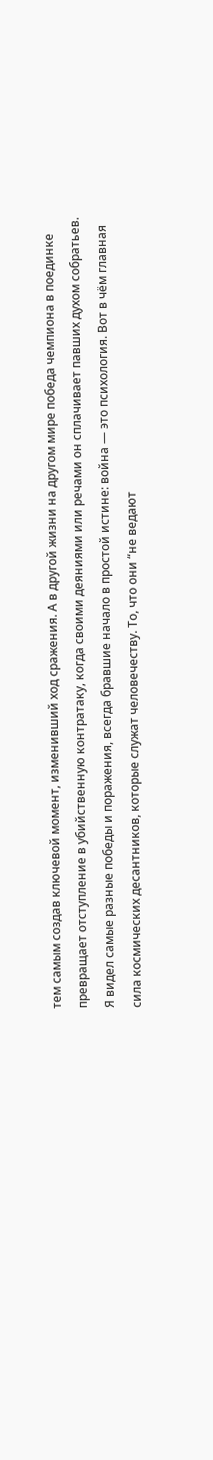тем самым создав ключевой момент, изменивший ход сражения. А в другой жизни на другом мире победа чемпиона в поединке превращает отступление в убийственную контратаку, когда своими деяниями или речами он сплачивает павших духом собратьев.
Я видел самые разные победы и поражения, всегда бравшие начало в простой истине: война — это психология. Вот в чём главная сила космических десантников, которые служат человечеству. То, что они “не ведают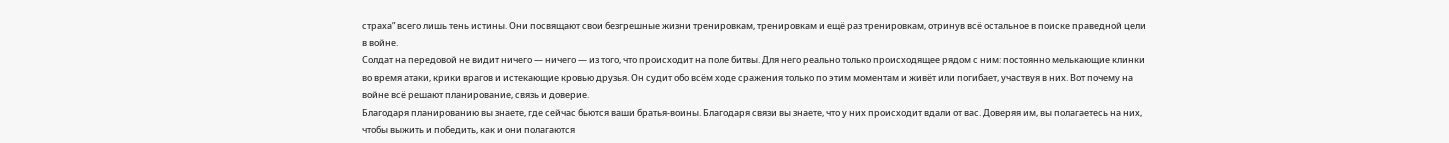страха” всего лишь тень истины. Они посвящают свои безгрешные жизни тренировкам, тренировкам и ещё раз тренировкам, отринув всё остальное в поиске праведной цели в войне.
Солдат на передовой не видит ничего — ничего — из того, что происходит на поле битвы. Для него реально только происходящее рядом с ним: постоянно мелькающие клинки во время атаки, крики врагов и истекающие кровью друзья. Он судит обо всём ходе сражения только по этим моментам и живёт или погибает, участвуя в них. Вот почему на войне всё решают планирование, связь и доверие.
Благодаря планированию вы знаете, где сейчас бьются ваши братья-воины. Благодаря связи вы знаете, что у них происходит вдали от вас. Доверяя им, вы полагаетесь на них, чтобы выжить и победить, как и они полагаются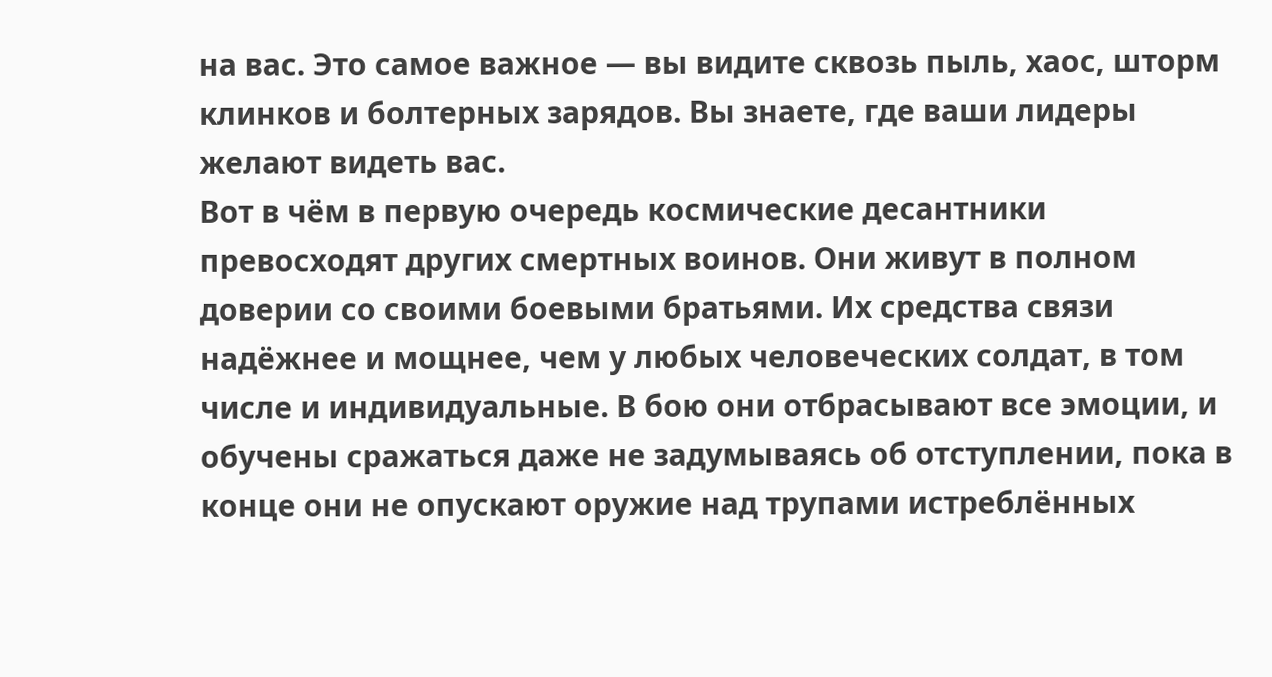на вас. Это самое важное — вы видите сквозь пыль, хаос, шторм клинков и болтерных зарядов. Вы знаете, где ваши лидеры желают видеть вас.
Вот в чём в первую очередь космические десантники превосходят других смертных воинов. Они живут в полном доверии со своими боевыми братьями. Их средства связи надёжнее и мощнее, чем у любых человеческих солдат, в том числе и индивидуальные. В бою они отбрасывают все эмоции, и обучены сражаться даже не задумываясь об отступлении, пока в конце они не опускают оружие над трупами истреблённых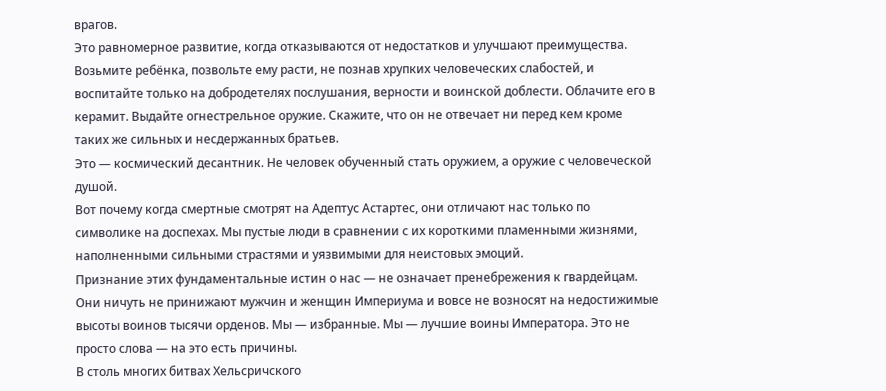врагов.
Это равномерное развитие, когда отказываются от недостатков и улучшают преимущества. Возьмите ребёнка, позвольте ему расти, не познав хрупких человеческих слабостей, и воспитайте только на добродетелях послушания, верности и воинской доблести. Облачите его в керамит. Выдайте огнестрельное оружие. Скажите, что он не отвечает ни перед кем кроме таких же сильных и несдержанных братьев.
Это — космический десантник. Не человек обученный стать оружием, а оружие с человеческой душой.
Вот почему когда смертные смотрят на Адептус Астартес, они отличают нас только по символике на доспехах. Мы пустые люди в сравнении с их короткими пламенными жизнями, наполненными сильными страстями и уязвимыми для неистовых эмоций.
Признание этих фундаментальные истин о нас — не означает пренебрежения к гвардейцам. Они ничуть не принижают мужчин и женщин Империума и вовсе не возносят на недостижимые высоты воинов тысячи орденов. Мы — избранные. Мы — лучшие воины Императора. Это не просто слова — на это есть причины.
В столь многих битвах Хельсричского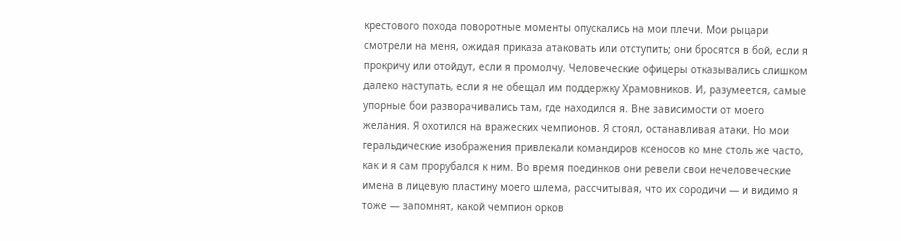крестового похода поворотные моменты опускались на мои плечи. Мои рыцари смотрели на меня, ожидая приказа атаковать или отступить; они бросятся в бой, если я прокричу или отойдут, если я промолчу. Человеческие офицеры отказывались слишком далеко наступать, если я не обещал им поддержку Храмовников. И, разумеется, самые упорные бои разворачивались там, где находился я. Вне зависимости от моего желания. Я охотился на вражеских чемпионов. Я стоял, останавливая атаки. Но мои геральдические изображения привлекали командиров ксеносов ко мне столь же часто, как и я сам прорубался к ним. Во время поединков они ревели свои нечеловеческие имена в лицевую пластину моего шлема, рассчитывая, что их сородичи — и видимо я тоже — запомнят, какой чемпион орков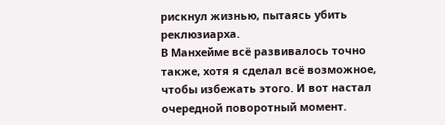рискнул жизнью, пытаясь убить реклюзиарха.
В Манхейме всё развивалось точно также, хотя я сделал всё возможное, чтобы избежать этого. И вот настал очередной поворотный момент.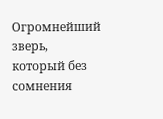Огромнейший зверь, который без сомнения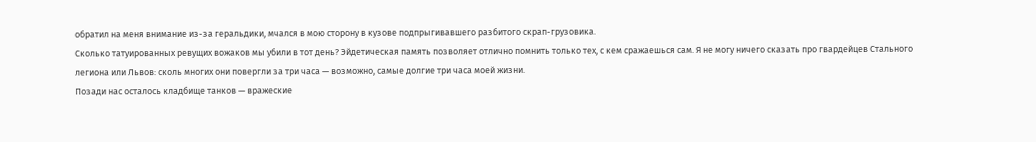обратил на меня внимание из-за геральдики, мчался в мою сторону в кузове подпрыгивавшего разбитого скрап-грузовика.
Сколько татуированных ревущих вожаков мы убили в тот день? Эйдетическая память позволяет отлично помнить только тех, с кем сражаешься сам. Я не могу ничего сказать про гвардейцев Стального легиона или Львов: сколь многих они повергли за три часа — возможно, самые долгие три часа моей жизни.
Позади нас осталось кладбище танков — вражеские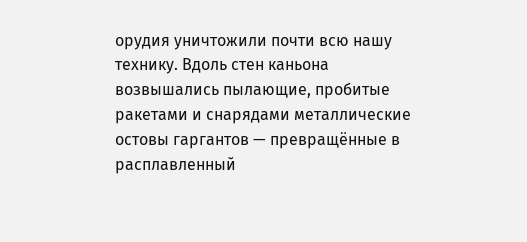орудия уничтожили почти всю нашу технику. Вдоль стен каньона возвышались пылающие, пробитые ракетами и снарядами металлические остовы гаргантов — превращённые в расплавленный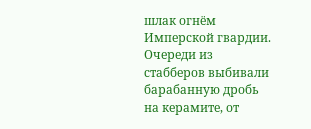шлак огнём Имперской гвардии. Очереди из стабберов выбивали барабанную дробь на керамите, от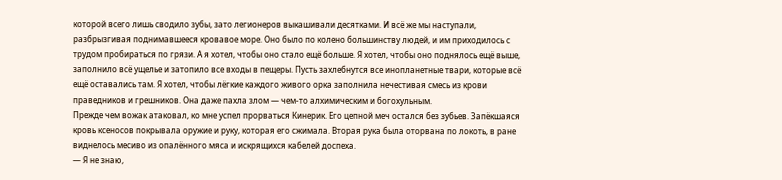которой всего лишь сводило зубы, зато легионеров выкашивали десятками. И всё же мы наступали, разбрызгивая поднимавшееся кровавое море. Оно было по колено большинству людей, и им приходилось с трудом пробираться по грязи. А я хотел, чтобы оно стало ещё больше. Я хотел, чтобы оно поднялось ещё выше, заполнило всё ущелье и затопило все входы в пещеры. Пусть захлебнутся все инопланетные твари, которые всё ещё оставались там. Я хотел, чтобы лёгкие каждого живого орка заполнила нечестивая смесь из крови праведников и грешников. Она даже пахла злом — чем-то алхимическим и богохульным.
Прежде чем вожак атаковал, ко мне успел прорваться Кинерик. Его цепной меч остался без зубьев. Запёкшаяся кровь ксеносов покрывала оружие и руку, которая его сжимала. Вторая рука была оторвана по локоть, в ране виднелось месиво из опалённого мяса и искрящихся кабелей доспеха.
— Я не знаю,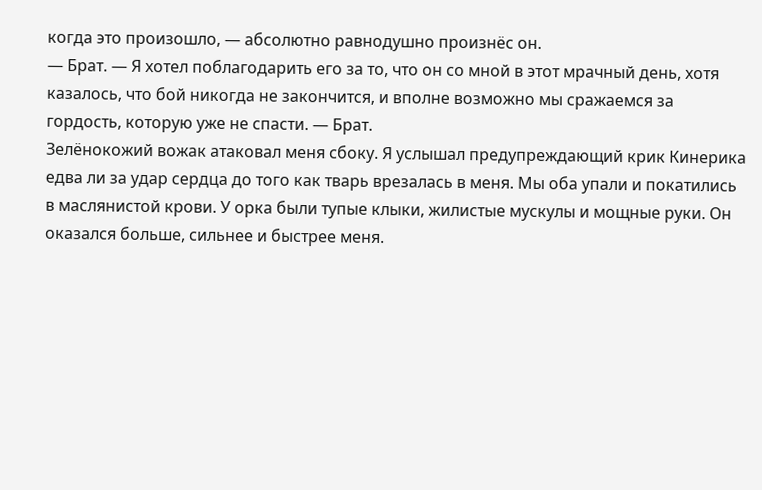когда это произошло, — абсолютно равнодушно произнёс он.
— Брат. — Я хотел поблагодарить его за то, что он со мной в этот мрачный день, хотя казалось, что бой никогда не закончится, и вполне возможно мы сражаемся за гордость, которую уже не спасти. — Брат.
Зелёнокожий вожак атаковал меня сбоку. Я услышал предупреждающий крик Кинерика едва ли за удар сердца до того как тварь врезалась в меня. Мы оба упали и покатились в маслянистой крови. У орка были тупые клыки, жилистые мускулы и мощные руки. Он оказался больше, сильнее и быстрее меня.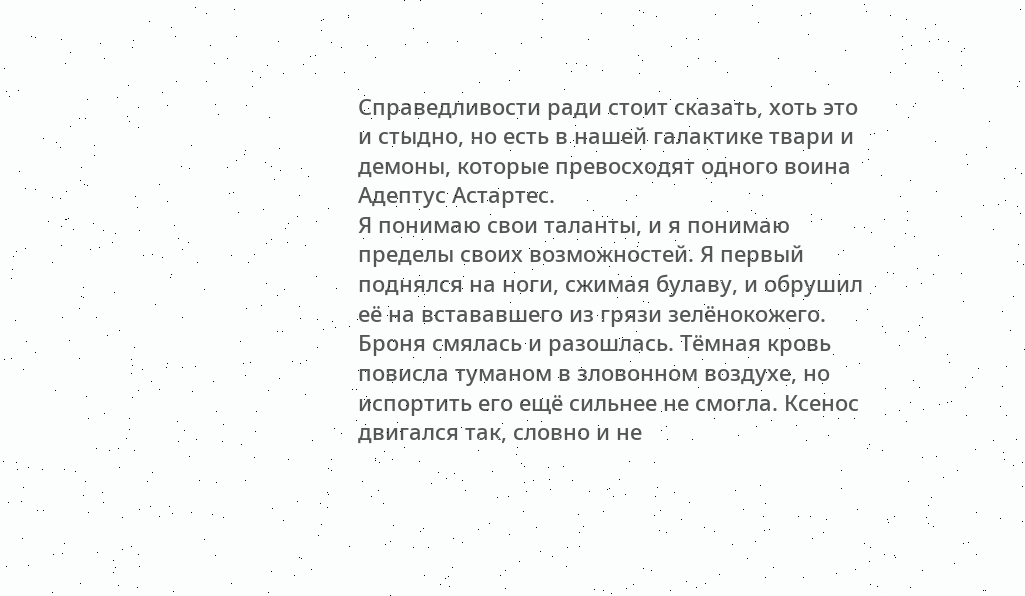Справедливости ради стоит сказать, хоть это и стыдно, но есть в нашей галактике твари и демоны, которые превосходят одного воина Адептус Астартес.
Я понимаю свои таланты, и я понимаю пределы своих возможностей. Я первый поднялся на ноги, сжимая булаву, и обрушил её на встававшего из грязи зелёнокожего. Броня смялась и разошлась. Тёмная кровь повисла туманом в зловонном воздухе, но испортить его ещё сильнее не смогла. Ксенос двигался так, словно и не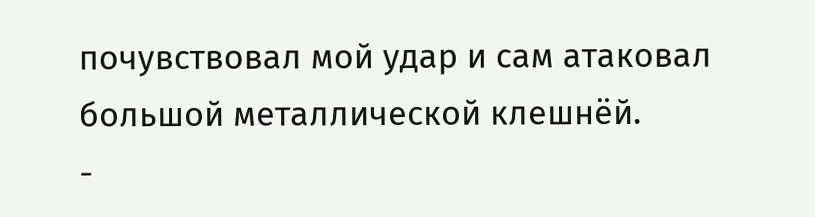почувствовал мой удар и сам атаковал большой металлической клешнёй.
-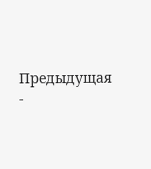Предыдущая
-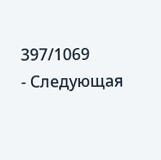397/1069
- Следующая